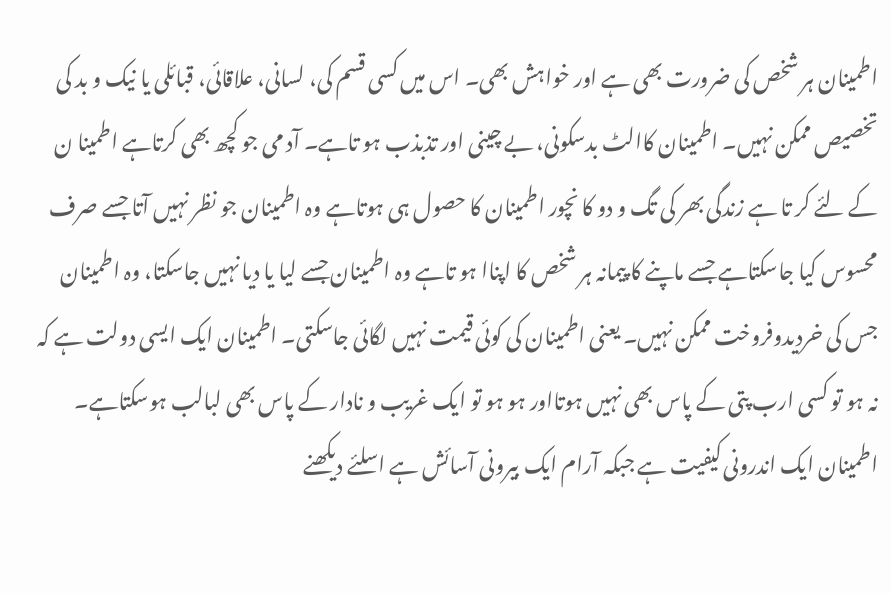اطمینان ہر شخص کی ضرورت بھی ہے اور خواہش بھی۔ اس میں کسی قسم کی، لسانی، علاقائی، قبائلی یا نیک و بد کی تخصیص ممکن نہیں۔ اطمینان کاالٹ بدسکونی، بے چینی اور تذبذب ہو تاہے۔ آد می جو کچھ بھی کرتاہے اطمینا ن کے لئے کر تا ہے زندگی بھر کی تگ و دو کا نچور اطمینان کا حصول ہی ہوتاہے وہ اطمینان جو نظر نہیں آتا جسے صرف محسوس کیا جاسکتاہے جسے ماپنے کا پیمانہ ہر شخص کا اپناا ہو تاہے وہ اطمینان جسے لیا یا دیا نہیں جاسکتا، وہ اطمینان جس کی خردیدوفروخت ممکن نہیں۔ یعنی اطمینان کی کوئی قیمت نہیں لگائی جاسکتی۔ اطمینان ایک ایسی دولت ہے کہ نہ ہو تو کسی ارب پتی کے پاس بھی نہیں ہوتااور ہو ہو تو ایک غریب و نادار کے پاس بھی لبالب ہوسکتاہے۔ اطمینان ایک اندرونی کیفیت ہے جبکہ آرام ایک بیرونی آسائش ہے اسلئے دیکھنے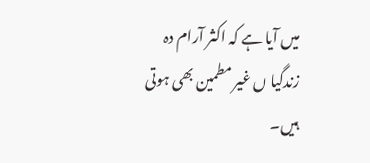میں آیا ہے کہ اکثر آرام دہ زندگیا ں غیر مطمین بھی ہوتی ہیں۔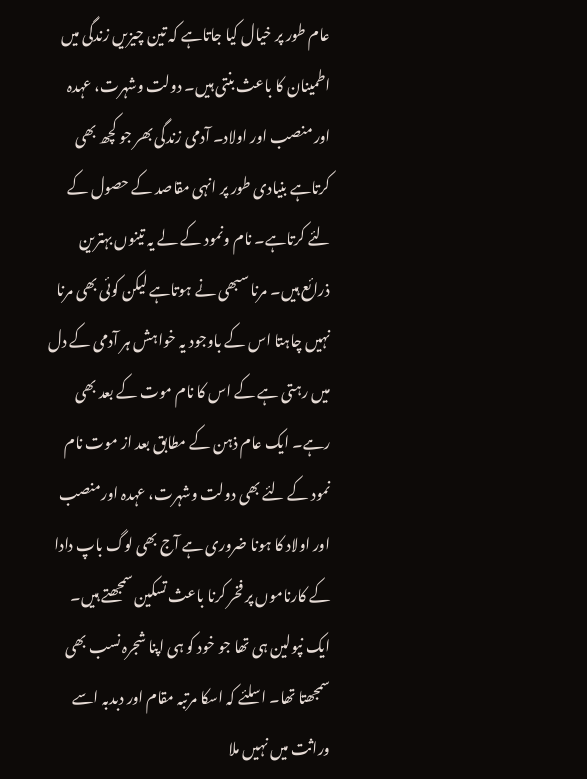عام طور پر خیال کیا جاتاہے کہ تین چیزیں زندگی میں اطمینان کا باعث بنتی ہیں۔ دولت وشہرت، عہدہ اور منصب اور اولاد۔ آدمی زندگی بھر جو کچھ بھی کرتاہے بنیادی طور پر انہی مقاصد کے حصول کے لئے کرتاہے۔ نام ونمود کے لے یہ تینوں بہترین ذرائع ہیں۔ مرنا سبھی نے ہوتاہے لیکن کوئی بھی مرنا نہیں چاہتا اس کے باوجود یہ خواہش ہر آدمی کے دل میں رہتی ہے کے اس کا نام موت کے بعد بھی رہے۔ ایک عام ذہن کے مطابق بعد از موت نام نمود کے لئے بھی دولت وشہرت، عہدہ اورمنصب اور اولاد کا ہونا ضروری ہے آج بھی لوگ باپ دادا کے کارناموں پر فخر کرنا باعث تسکین سمجھتے ہیں۔ ایک نپولین ہی تھا جو خود کو ہی اپنا شجرہ نسب بھی سمجھتا تھا۔ اسلئے کہ اسکا مرتبہ مقام اور دبدبہ اسے وراثت میں نہیں ملا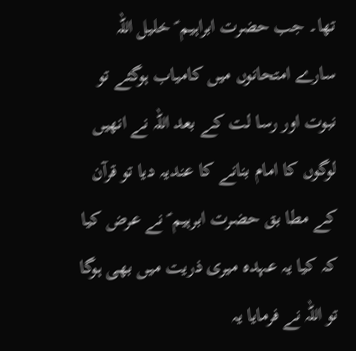تھا۔ جب حضرت ابراہیم ؑ خلیل اللہ سارے امتحانوں میں کامیاب ہوگئے تو نبوت اور رسا لت کے بعد اللہ نے انھیں لوگوں کا امام بنانے کا عندیہ دیا تو قرآن کے مطا بق حضرت ابرہیم ؑ نے عرض کیا کہ کیا یہ عہدہ میری ذریت میں بھی ہوگا تو اللہ نے فرمایا یہ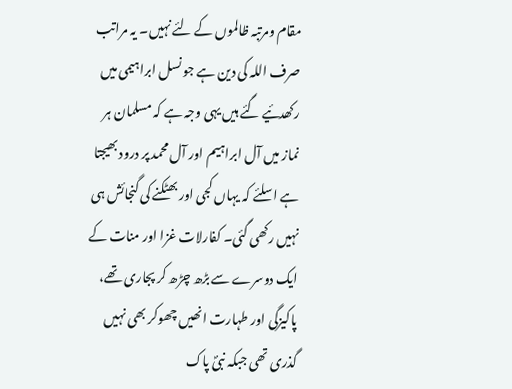مقام ومرتبہ ظالموں کے لئے نہیں۔ یہ مراتب صرف اللہ کی دین ہے جو نسل ابراہیمی میں رکھدئیے گئے ہیں یہی وجہ ہے کہ مسلمان ہر نماز میں آل ابراہیم اور آل محمد پر درود بھیجتا ہے اسلئے کہ یہاں کجی اور بھٹکنے کی گنجائش ہی نہیں رکھی گئی۔ کفارلات غزا اور منات کے ایک دوسرے سے بڑھ چڑھ کر پجاری تھے، پاکیزگی اور طہارت انھیں چھوکر بھی نہیں گذری تھی جبکہ نبیؐ پاک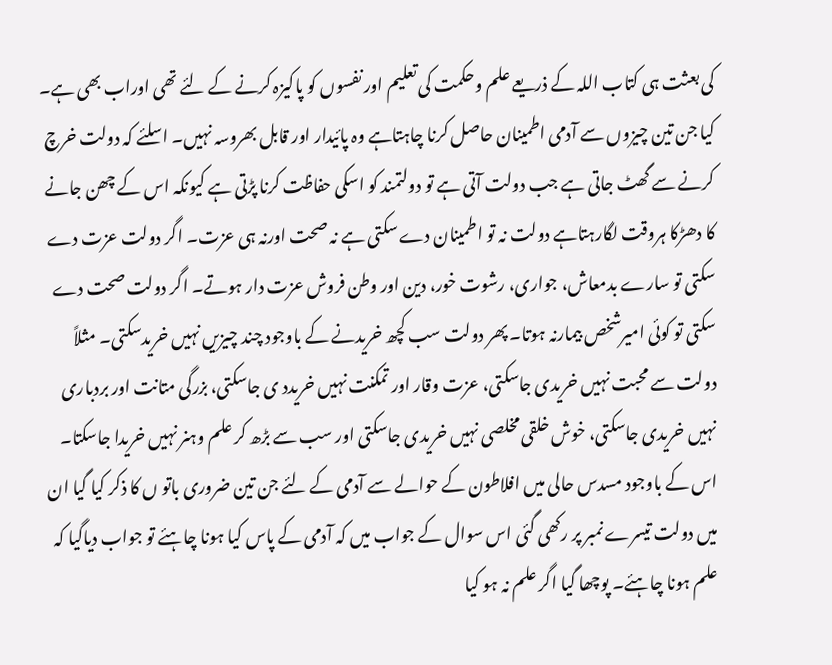کی بعثت ہی کتاب اللہ کے ذریعے علم وحکمت کی تعلیم اور نفسوں کو پاکیزہ کرنے کے لئے تھی اوراب بھی ہے۔
کیا جن تین چیزوں سے آدمی اطمینان حاصل کرنا چاہتاہے وہ پائیدار اور قابل بھروسہ نہیں۔ اسلئے کہ دولت خرچ کرنے سے گھٹ جاتی ہے جب دولت آتی ہے تو دولتمند کو اسکی حفاظت کرنا پڑتی ہے کیونکہ اس کے چھن جانے کا دھڑکا ہروقت لگارہتاہے دولت نہ تو اطمینان دے سکتی ہے نہ صحت اورنہ ہی عزت۔ اگر دولت عزت دے سکتی تو سارے بدمعاش، جواری، رشوت خور، دین اور وطن فروش عزت دار ہوتے۔ اگر دولت صحت دے سکتی تو کوئی امیرشخص بیمارنہ ہوتا۔ پھر دولت سب کچھ خریدنے کے باوجود چند چیزیں نہیں خریدسکتی۔ مثلاً دولت سے محبت نہیں خریدی جاسکتی، عزت وقار اور تمکنت نہیں خریدد ی جاسکتی، بزرگی متانت اور بردباری نہیں خریدی جاسکتی، خوش خلقی مخلصی نہیں خریدی جاسکتی اور سب سے بڑھ کر علم وہنر نہیں خریدا جاسکتا۔ اس کے باوجود مسدس حالی میں افلاطون کے حوالے سے آدمی کے لئے جن تین ضروری باتو ں کا ذکر کیا گیا ان میں دولت تیسرے نمبر پر رکھی گئی اس سوال کے جواب میں کہ آدمی کے پاس کیا ہونا چاہئے تو جواب دیاگیا کہ علم ہونا چاہئے۔ پوچھا گیا اگر علم نہ ہو کیا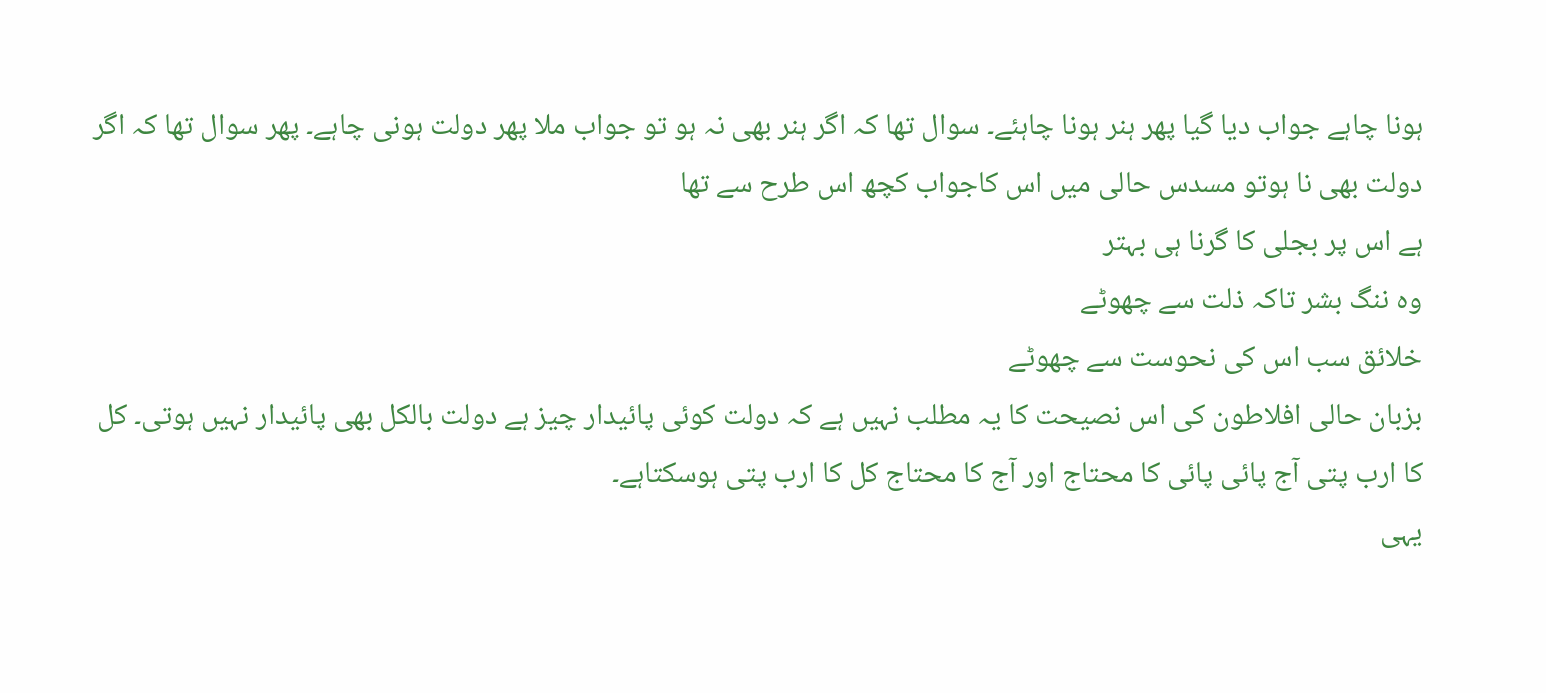ہونا چاہے جواب دیا گیا پھر ہنر ہونا چاہئے۔ سوال تھا کہ اگر ہنر بھی نہ ہو تو جواب ملا پھر دولت ہونی چاہے۔ پھر سوال تھا کہ اگر دولت بھی نا ہوتو مسدس حالی میں اس کاجواب کچھ اس طرح سے تھا
ہے اس پر بجلی کا گرنا ہی بہتر
وہ ننگ بشر تاکہ ذلت سے چھوٹے
خلائق سب اس کی نحوست سے چھوٹے
بزبان حالی افلاطون کی اس نصیحت کا یہ مطلب نہیں ہے کہ دولت کوئی پائیدار چیز ہے دولت بالکل بھی پائیدار نہیں ہوتی۔ کل کا ارب پتی آج پائی پائی کا محتاج اور آج کا محتاج کل کا ارب پتی ہوسکتاہے۔
یہی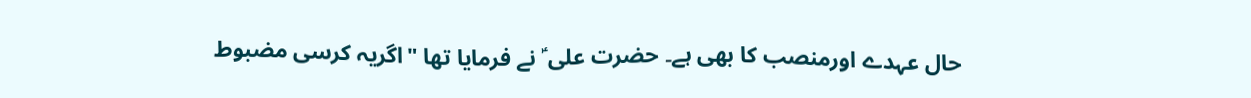حال عہدے اورمنصب کا بھی ہے۔ حضرت علی ؑ نے فرمایا تھا "اگریہ کرسی مضبوط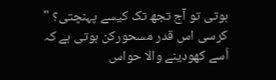ہوتی تو آج تجھ تک کیسے پہنچتی؟ " کرسی اس قدر مسحورکن ہوتی ہے کہ اُسے کھودینے والا حواس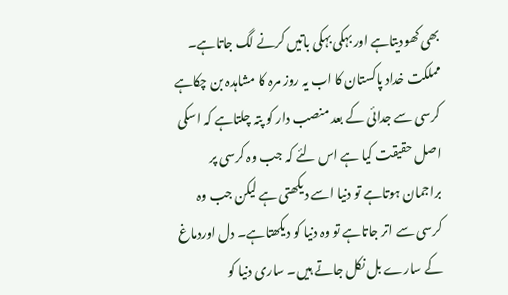بھی کھودیتاہے اور بہکی بہکی باتیں کرنے لگ جاتاہے۔ مملکت خداد پاکستان کا اب یہ روز مرہ کا مشاہدہ بن چکاہے کرسی سے جدائی کے بعد منصب دار کو پتہ چلتاہے کہ اسکی اصل حقیقت کیا ہے اس لئے کہ جب وہ کرسی پر براجمان ہوتاہے تو دنیا اسے دیکھتی ہے لیکن جب وہ کرسی سے اتر جاتاہے تو وہ دنیا کو دیکھتاہے۔ دل اوردماغ کے سارے بل نکل جاتے ہیں۔ ساری دنیا کو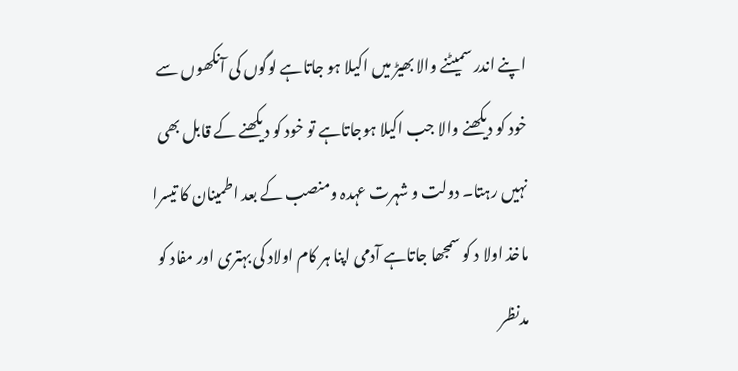اپنے اندر سمیٹنے والا بھیڑ میں اکیلا ہو جاتاہے لوگوں کی آنکھوں سے خود کو دیکھنے والا جب اکیلا ہوجاتاہے تو خود کو دیکھنے کے قابل بھی نہیں رہتا۔ دولت و شہرت عہدہ ومنصب کے بعد اطمینان کا تیسرا ماخذ اولا د کو سمجھا جاتاہے آدمی اپنا ہر کام اولاد کی بہتری اور مفاد کو مدنظر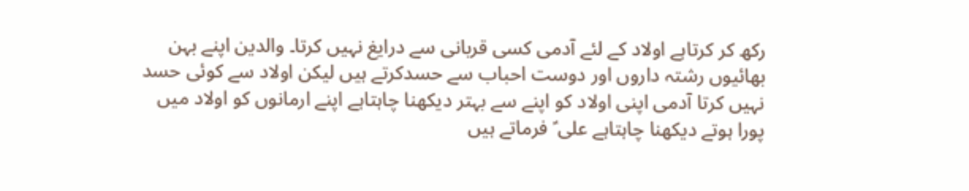رکھ کر کرتاہے اولاد کے لئے آدمی کسی قربانی سے درایغ نہیں کرتا۔ والدین اپنے بہن بھائیوں رشتہ داروں اور دوست احباب سے حسدکرتے ہیں لیکن اولاد سے کوئی حسد نہیں کرتا آدمی اپنی اولاد کو اپنے سے بہتر دیکھنا چاہتاہے اپنے ارمانوں کو اولاد میں پورا ہوتے دیکھنا چاہتاہے علی ؑ فرماتے ہیں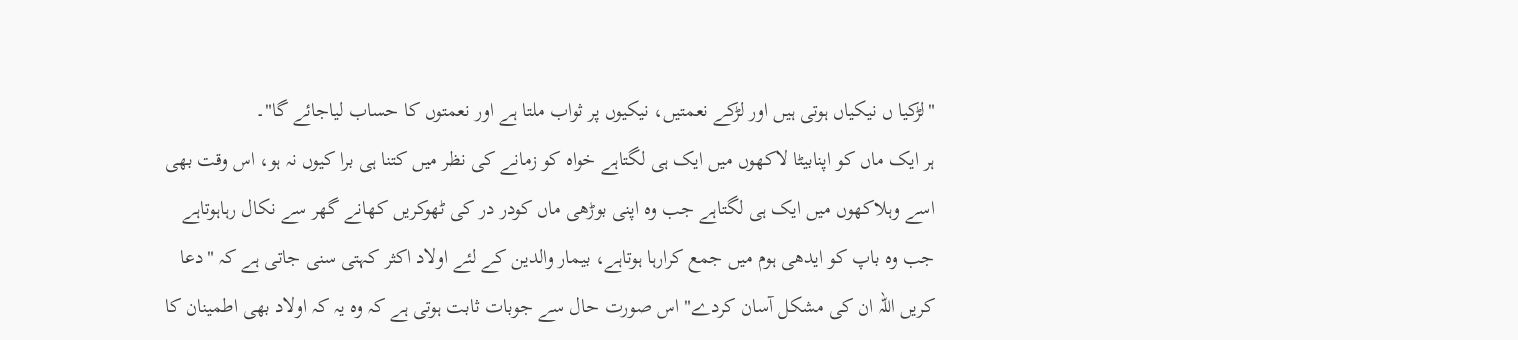"لڑکیا ں نیکیاں ہوتی ہیں اور لڑکے نعمتیں، نیکیوں پر ثواب ملتا ہے اور نعمتوں کا حساب لیاجائے گا"۔
ہر ایک ماں کو اپنابیٹا لاکھوں میں ایک ہی لگتاہے خواہ کو زمانے کی نظر میں کتنا ہی برا کیوں نہ ہو، اس وقت بھی اسے وہلاکھوں میں ایک ہی لگتاہے جب وہ اپنی بوڑھی ماں کودر در کی ٹھوکریں کھانے گھر سے نکال رہاہوتاہے جب وہ باپ کو ایدھی ہوم میں جمع کرارہا ہوتاہے، بیمار والدین کے لئے اولاد اکثر کہتی سنی جاتی ہے کہ "دعا کریں اللہ ان کی مشکل آسان کردے" اس صورت حال سے جوبات ثابت ہوتی ہے کہ وہ یہ کہ اولاد بھی اطمینان کا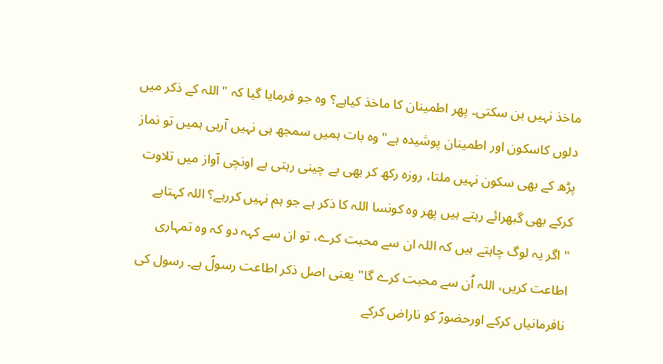ماخذ نہیں بن سکتی۔ پھر اطمینان کا ماخذ کیاہے؟ وہ جو فرمایا گیا کہ "اللہ کے ذکر میں دلوں کاسکون اور اطمینان پوشیدہ ہے" وہ بات ہمیں سمجھ ہی نہیں آرہی ہمیں تو نماز پڑھ کے بھی سکون نہیں ملتا، روزہ رکھ کر بھی بے چینی رہتی ہے اونچی آواز میں تلاوت کرکے بھی گبھرائے رہتے ہیں پھر وہ کونسا اللہ کا ذکر ہے جو ہم نہیں کررہے؟ اللہ کہتاہے "اگر یہ لوگ چاہتے ہیں کہ اللہ ان سے محبت کرے، تو ان سے کہہ دو کہ وہ تمہاری اطاعت کریں، اللہ اُن سے محبت کرے گا" یعنی اصل ذکر اطاعت رسولؐ ہے۔ رسول کی نافرمانیاں کرکے اورحضورؐ کو ناراض کرکے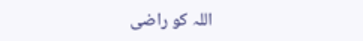اللہ کو راضی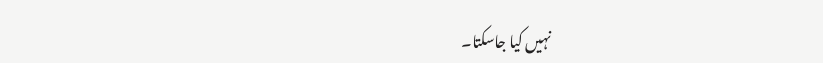نہیں کیا جاسکتا۔